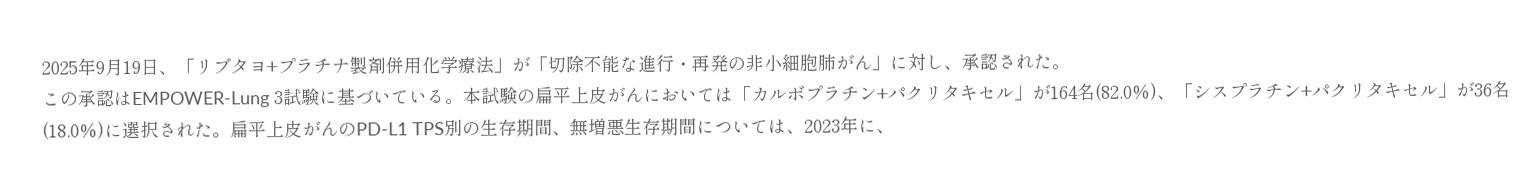2025年9月19日、「リブタヨ+プラチナ製剤併用化学療法」が「切除不能な進行・再発の非小細胞肺がん」に対し、承認された。
この承認はEMPOWER-Lung 3試験に基づいている。本試験の扁平上皮がんにおいては「カルボプラチン+パクリタキセル」が164名(82.0%)、「シスプラチン+パクリタキセル」が36名(18.0%)に選択された。扁平上皮がんのPD-L1 TPS別の生存期間、無増悪生存期間については、2023年に、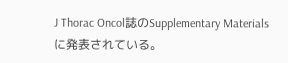J Thorac Oncol誌のSupplementary Materialsに発表されている。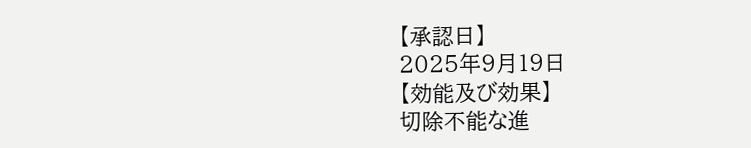【承認日】
2025年9月19日
【効能及び効果】
切除不能な進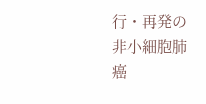行・再発の非小細胞肺癌